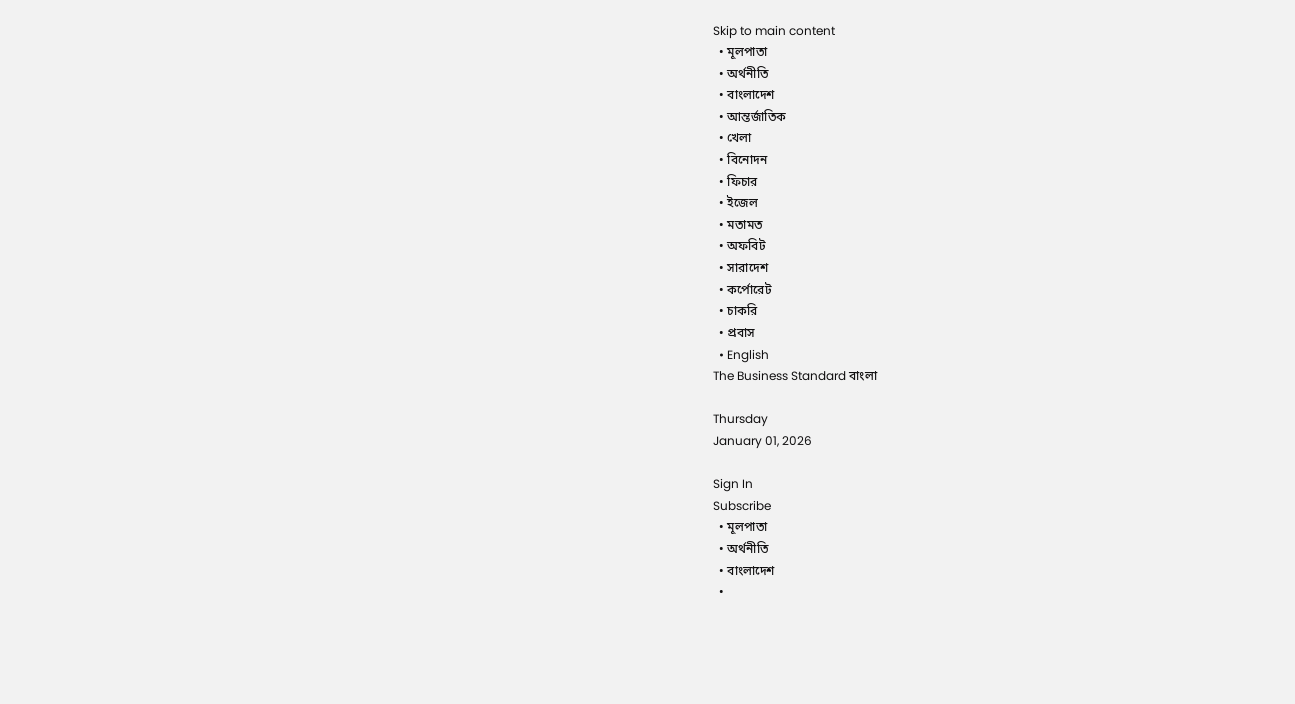Skip to main content
  • মূলপাতা
  • অর্থনীতি
  • বাংলাদেশ
  • আন্তর্জাতিক
  • খেলা
  • বিনোদন
  • ফিচার
  • ইজেল
  • মতামত
  • অফবিট
  • সারাদেশ
  • কর্পোরেট
  • চাকরি
  • প্রবাস
  • English
The Business Standard বাংলা

Thursday
January 01, 2026

Sign In
Subscribe
  • মূলপাতা
  • অর্থনীতি
  • বাংলাদেশ
  •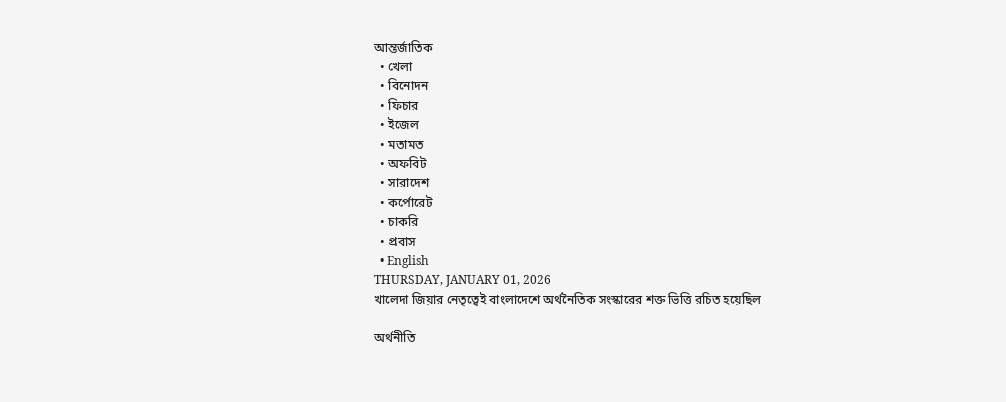আন্তর্জাতিক
  • খেলা
  • বিনোদন
  • ফিচার
  • ইজেল
  • মতামত
  • অফবিট
  • সারাদেশ
  • কর্পোরেট
  • চাকরি
  • প্রবাস
  • English
THURSDAY, JANUARY 01, 2026
খালেদা জিয়ার নেতৃত্বেই বাংলাদেশে অর্থনৈতিক সংস্কারের শক্ত ভিত্তি রচিত হয়েছিল

অর্থনীতি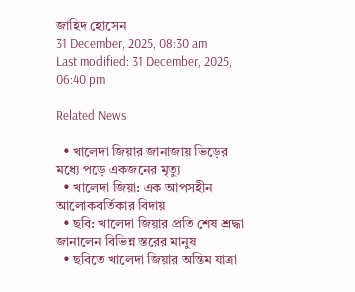জাহিদ হোসেন
31 December, 2025, 08:30 am
Last modified: 31 December, 2025, 06:40 pm

Related News

  • খালেদা জিয়ার জানাজায় ভিড়ের মধ্যে পড়ে একজনের মৃত্যু
  • খালেদা জিয়া: এক আপসহীন আলোকবর্তিকার বিদায়
  • ছবি: খালেদা জিয়ার প্রতি শেষ শ্রদ্ধা জানালেন বিভিন্ন স্তরের মানুষ
  • ছবিতে খালেদা জিয়ার অন্তিম যাত্রা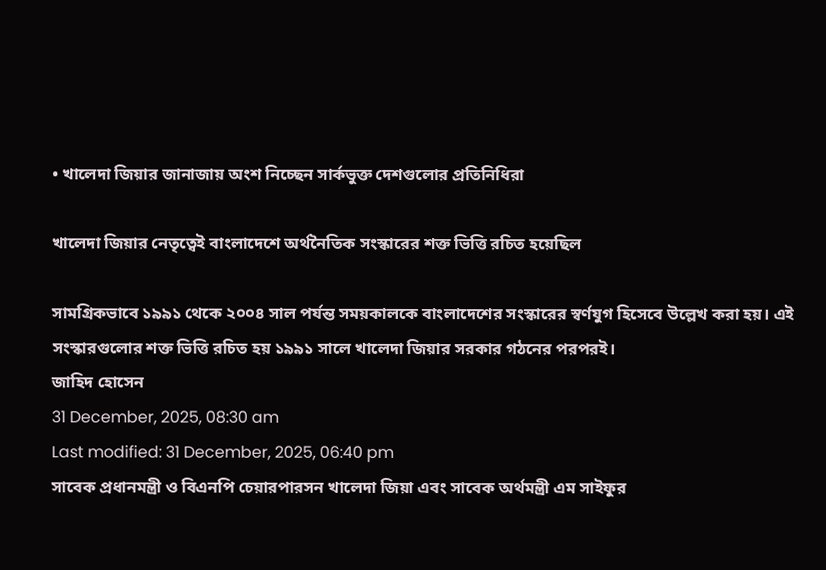• খালেদা জিয়ার জানাজায় অংশ নিচ্ছেন সার্কভুক্ত দেশগুলোর প্রতিনিধিরা

খালেদা জিয়ার নেতৃত্বেই বাংলাদেশে অর্থনৈতিক সংস্কারের শক্ত ভিত্তি রচিত হয়েছিল

সামগ্রিকভাবে ১৯৯১ থেকে ২০০৪ সাল পর্যন্ত সময়কালকে বাংলাদেশের সংস্কারের স্বর্ণযুগ হিসেবে উল্লেখ করা হয়। এই সংস্কারগুলোর শক্ত ভিত্তি রচিত হয় ১৯৯১ সালে খালেদা জিয়ার সরকার গঠনের পরপরই।
জাহিদ হোসেন
31 December, 2025, 08:30 am
Last modified: 31 December, 2025, 06:40 pm
সাবেক প্রধানমন্ত্রী ও বিএনপি চেয়ারপারসন খালেদা জিয়া এবং সাবেক অর্থমন্ত্রী এম সাইফুর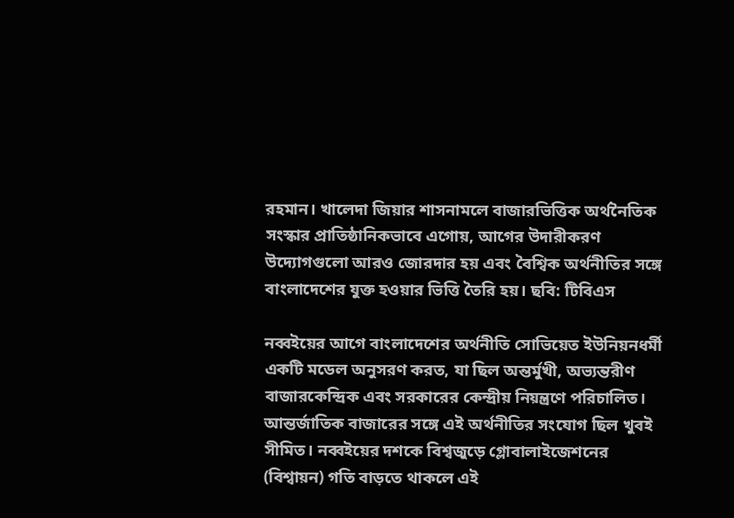রহমান। খালেদা জিয়ার শাসনামলে বাজারভিত্তিক অর্থনৈতিক সংস্কার প্রাতিষ্ঠানিকভাবে এগোয়, আগের উদারীকরণ উদ্যোগগুলো আরও জোরদার হয় এবং বৈশ্বিক অর্থনীতির সঙ্গে বাংলাদেশের যুক্ত হওয়ার ভিত্তি তৈরি হয়। ছবি: টিবিএস

নব্বইয়ের আগে বাংলাদেশের অর্থনীতি সোভিয়েত ইউনিয়নধর্মী একটি মডেল অনুসরণ করত, যা ছিল অন্তর্মুখী, অভ্যন্তরীণ বাজারকেন্দ্রিক এবং সরকারের কেন্দ্রীয় নিয়ন্ত্রণে পরিচালিত। আন্তর্জাতিক বাজারের সঙ্গে এই অর্থনীতির সংযোগ ছিল খুবই সীমিত। নব্বইয়ের দশকে বিশ্বজুড়ে গ্লোবালাইজেশনের (বিশ্বায়ন) গতি বাড়তে থাকলে এই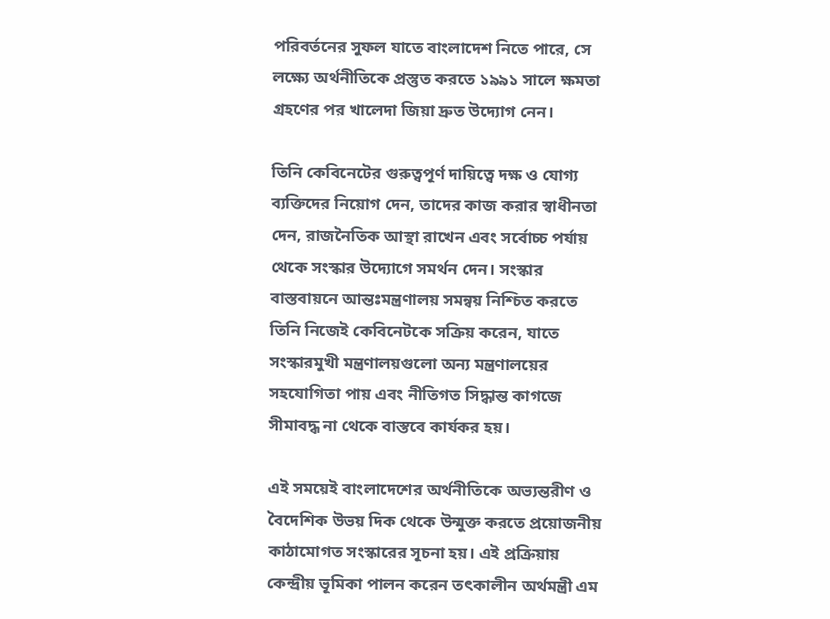পরিবর্তনের সুফল যাতে বাংলাদেশ নিতে পারে, সে লক্ষ্যে অর্থনীতিকে প্রস্তুত করতে ১৯৯১ সালে ক্ষমতা গ্রহণের পর খালেদা জিয়া দ্রুত উদ্যোগ নেন।

তিনি কেবিনেটের গুরুত্বপূর্ণ দায়িত্বে দক্ষ ও যোগ্য ব্যক্তিদের নিয়োগ দেন, তাদের কাজ করার স্বাধীনতা দেন, রাজনৈতিক আস্থা রাখেন এবং সর্বোচ্চ পর্যায় থেকে সংস্কার উদ্যোগে সমর্থন দেন। সংস্কার বাস্তবায়নে আন্তঃমন্ত্রণালয় সমন্বয় নিশ্চিত করতে তিনি নিজেই কেবিনেটকে সক্রিয় করেন, যাতে সংস্কারমুখী মন্ত্রণালয়গুলো অন্য মন্ত্রণালয়ের সহযোগিতা পায় এবং নীতিগত সিদ্ধান্ত কাগজে সীমাবদ্ধ না থেকে বাস্তবে কার্যকর হয়।

এই সময়েই বাংলাদেশের অর্থনীতিকে অভ্যন্তরীণ ও বৈদেশিক উভয় দিক থেকে উন্মুক্ত করতে প্রয়োজনীয় কাঠামোগত সংস্কারের সূচনা হয়। এই প্রক্রিয়ায় কেন্দ্রীয় ভূমিকা পালন করেন তৎকালীন অর্থমন্ত্রী এম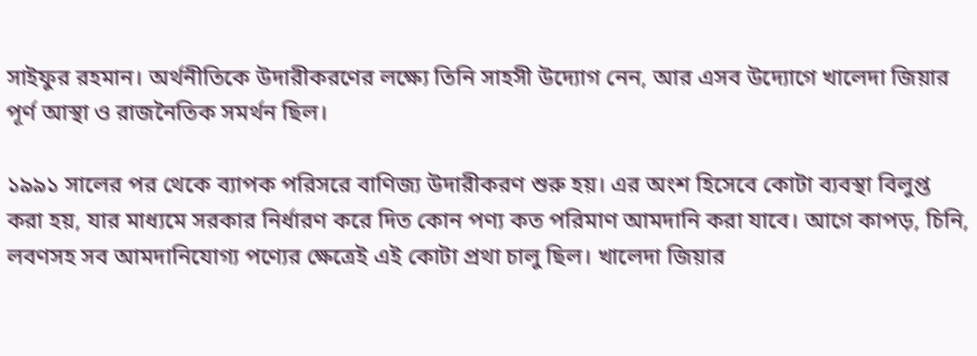সাইফুর রহমান। অর্থনীতিকে উদারীকরণের লক্ষ্যে তিনি সাহসী উদ্যোগ নেন, আর এসব উদ্যোগে খালেদা জিয়ার পূর্ণ আস্থা ও রাজনৈতিক সমর্থন ছিল।

১৯৯১ সালের পর থেকে ব্যাপক পরিসরে বাণিজ্য উদারীকরণ শুরু হয়। এর অংশ হিসেবে কোটা ব্যবস্থা বিলুপ্ত করা হয়, যার মাধ্যমে সরকার নির্ধারণ করে দিত কোন পণ্য কত পরিমাণ আমদানি করা যাবে। আগে কাপড়, চিনি, লবণসহ সব আমদানিযোগ্য পণ্যের ক্ষেত্রেই এই কোটা প্রথা চালু ছিল। খালেদা জিয়ার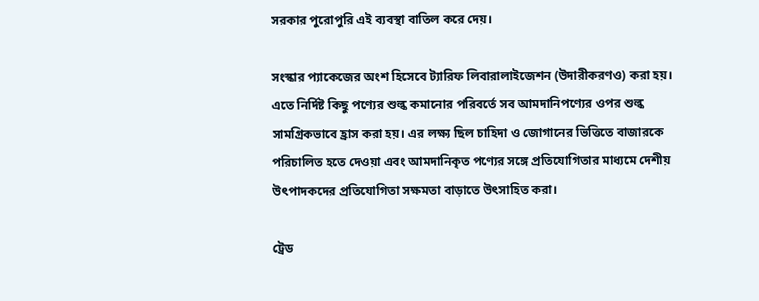সরকার পুরোপুরি এই ব্যবস্থা বাতিল করে দেয়।

সংস্কার প্যাকেজের অংশ হিসেবে ট্যারিফ লিবারালাইজেশন (উদারীকরণও) করা হয়। এতে নির্দিষ্ট কিছু পণ্যের শুল্ক কমানোর পরিবর্তে সব আমদানিপণ্যের ওপর শুল্ক সামগ্রিকভাবে হ্রাস করা হয়। এর লক্ষ্য ছিল চাহিদা ও জোগানের ভিত্তিতে বাজারকে পরিচালিত হতে দেওয়া এবং আমদানিকৃত পণ্যের সঙ্গে প্রতিযোগিতার মাধ্যমে দেশীয় উৎপাদকদের প্রতিযোগিতা সক্ষমতা বাড়াতে উৎসাহিত করা।

ট্রেড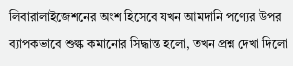লিবারালাইজেশনের অংশ হিসেবে যখন আমদানি পণ্যের উপর ব্যাপকভাবে শুল্ক কমানোর সিদ্ধান্ত হলো, তখন প্রশ্ন দেখা দিলো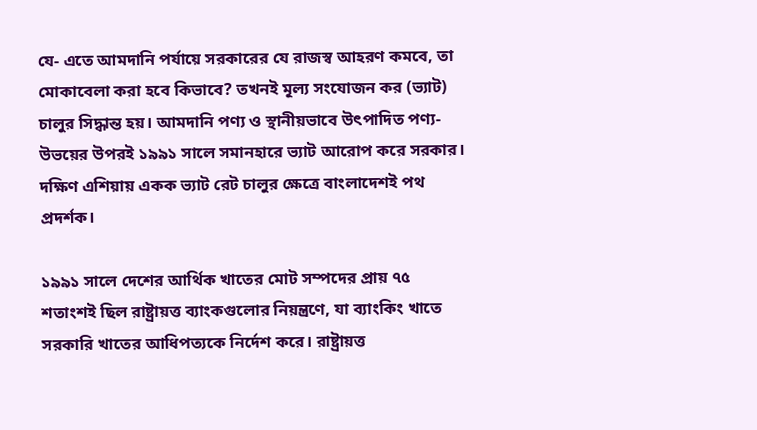যে- এতে আমদানি পর্যায়ে সরকারের যে রাজস্ব আহরণ কমবে, তা মোকাবেলা করা হবে কিভাবে? তখনই মূল্য সংযোজন কর (ভ্যাট) চালুর সিদ্ধান্ত হয়। আমদানি পণ্য ও স্থানীয়ভাবে উৎপাদিত পণ্য- উভয়ের উপরই ১৯৯১ সালে সমানহারে ভ্যাট আরোপ করে সরকার। দক্ষিণ এশিয়ায় একক ভ্যাট রেট চালুর ক্ষেত্রে বাংলাদেশই পথ প্রদর্শক।

১৯৯১ সালে দেশের আর্থিক খাতের মোট সম্পদের প্রায় ৭৫ শতাংশই ছিল রাষ্ট্রায়ত্ত ব্যাংকগুলোর নিয়ন্ত্রণে, যা ব্যাংকিং খাতে সরকারি খাতের আধিপত্যকে নির্দেশ করে। রাষ্ট্রায়ত্ত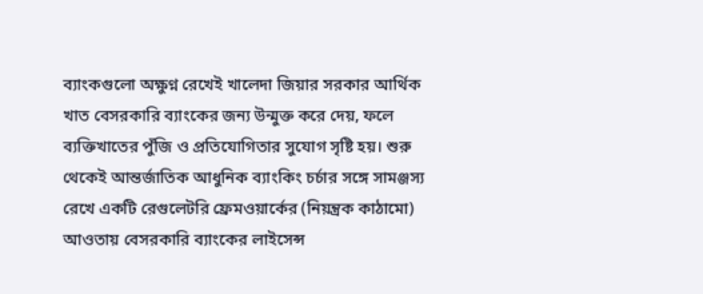ব্যাংকগুলো অক্ষুণ্ন রেখেই খালেদা জিয়ার সরকার আর্থিক খাত বেসরকারি ব্যাংকের জন্য উন্মুক্ত করে দেয়, ফলে ব্যক্তিখাতের পুঁজি ও প্রতিযোগিতার সুযোগ সৃষ্টি হয়। শুরু থেকেই আন্তর্জাতিক আধুনিক ব্যাংকিং চর্চার সঙ্গে সামঞ্জস্য রেখে একটি রেগুলেটরি ফ্রেমওয়ার্কের (নিয়ন্ত্রক কাঠামো) আওতায় বেসরকারি ব্যাংকের লাইসেন্স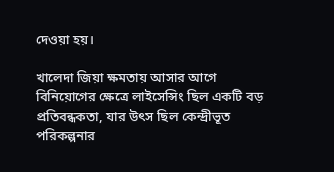দেওয়া হয়।

খালেদা জিয়া ক্ষমতায় আসার আগে বিনিয়োগের ক্ষেত্রে লাইসেন্সিং ছিল একটি বড় প্রতিবন্ধকতা, যার উৎস ছিল কেন্দ্রীভূত পরিকল্পনার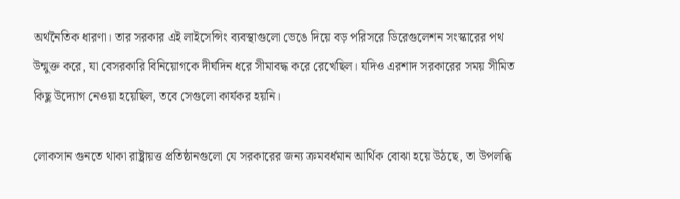অর্থনৈতিক ধারণা। তার সরকার এই লাইসেন্সিং ব্যবস্থাগুলো ভেঙে দিয়ে বড় পরিসরে ডিরেগুলেশন সংস্কারের পথ উন্মুক্ত করে, যা বেসরকারি বিনিয়োগকে দীর্ঘদিন ধরে সীমাবদ্ধ করে রেখেছিল। যদিও এরশাদ সরকারের সময় সীমিত কিছু উদ্যোগ নেওয়া হয়েছিল, তবে সেগুলো কার্যকর হয়নি।

লোকসান গুনতে থাকা রাষ্ট্রায়ত্ত প্রতিষ্ঠানগুলো যে সরকারের জন্য ক্রমবর্ধমান আর্থিক বোঝা হয়ে উঠছে, তা উপলব্ধি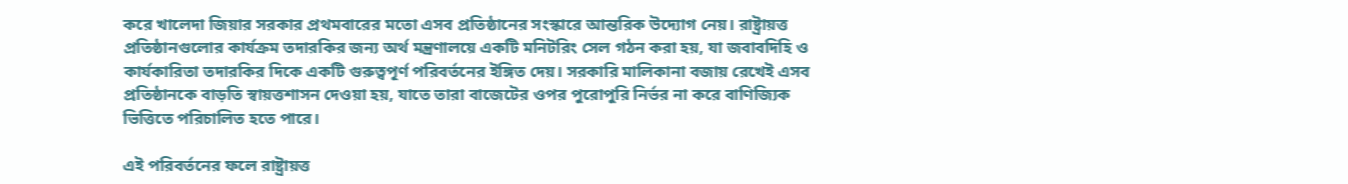করে খালেদা জিয়ার সরকার প্রথমবারের মতো এসব প্রতিষ্ঠানের সংস্কারে আন্তরিক উদ্যোগ নেয়। রাষ্ট্রায়ত্ত প্রতিষ্ঠানগুলোর কার্যক্রম তদারকির জন্য অর্থ মন্ত্রণালয়ে একটি মনিটরিং সেল গঠন করা হয়, যা জবাবদিহি ও কার্যকারিতা তদারকির দিকে একটি গুরুত্বপূর্ণ পরিবর্তনের ইঙ্গিত দেয়। সরকারি মালিকানা বজায় রেখেই এসব প্রতিষ্ঠানকে বাড়তি স্বায়ত্তশাসন দেওয়া হয়, যাতে তারা বাজেটের ওপর পুরোপুরি নির্ভর না করে বাণিজ্যিক ভিত্তিতে পরিচালিত হতে পারে।

এই পরিবর্তনের ফলে রাষ্ট্রায়ত্ত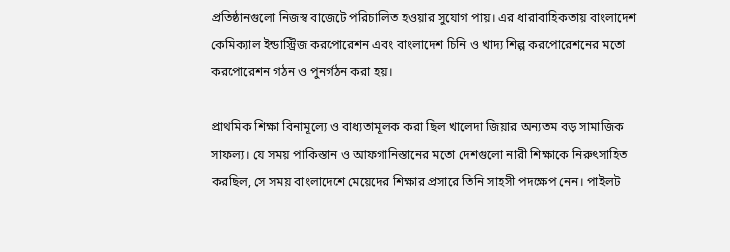প্রতিষ্ঠানগুলো নিজস্ব বাজেটে পরিচালিত হওয়ার সুযোগ পায়। এর ধারাবাহিকতায় বাংলাদেশ কেমিক্যাল ইন্ডাস্ট্রিজ করপোরেশন এবং বাংলাদেশ চিনি ও খাদ্য শিল্প করপোরেশনের মতো করপোরেশন গঠন ও পুনর্গঠন করা হয়।

প্রাথমিক শিক্ষা বিনামূল্যে ও বাধ্যতামূলক করা ছিল খালেদা জিয়ার অন্যতম বড় সামাজিক সাফল্য। যে সময় পাকিস্তান ও আফগানিস্তানের মতো দেশগুলো নারী শিক্ষাকে নিরুৎসাহিত করছিল, সে সময় বাংলাদেশে মেয়েদের শিক্ষার প্রসারে তিনি সাহসী পদক্ষেপ নেন। পাইলট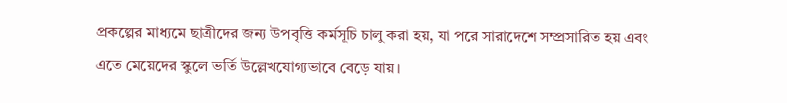প্রকল্পের মাধ্যমে ছাত্রীদের জন্য উপবৃত্তি কর্মসূচি চালু করা হয়, যা পরে সারাদেশে সম্প্রসারিত হয় এবং এতে মেয়েদের স্কুলে ভর্তি উল্লেখযোগ্যভাবে বেড়ে যায়।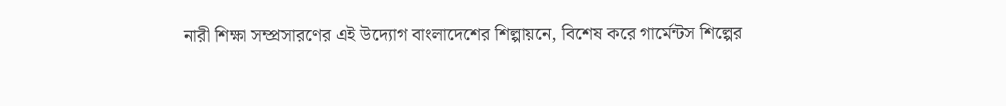নারী শিক্ষা সম্প্রসারণের এই উদ্যোগ বাংলাদেশের শিল্পায়নে, বিশেষ করে গার্মেন্টস শিল্পের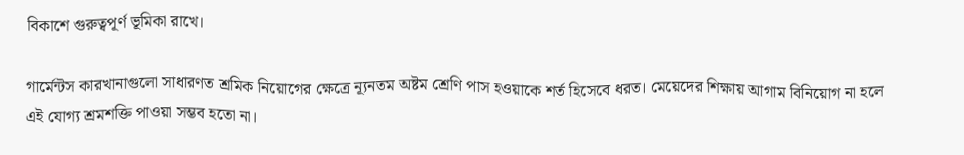বিকাশে গুরুত্বপূর্ণ ভূমিকা রাখে।

গার্মেন্টস কারখানাগুলো সাধারণত শ্রমিক নিয়োগের ক্ষেত্রে ন্যূনতম অষ্টম শ্রেণি পাস হওয়াকে শর্ত হিসেবে ধরত। মেয়েদের শিক্ষায় আগাম বিনিয়োগ না হলে এই যোগ্য শ্রমশক্তি পাওয়া সম্ভব হতো না।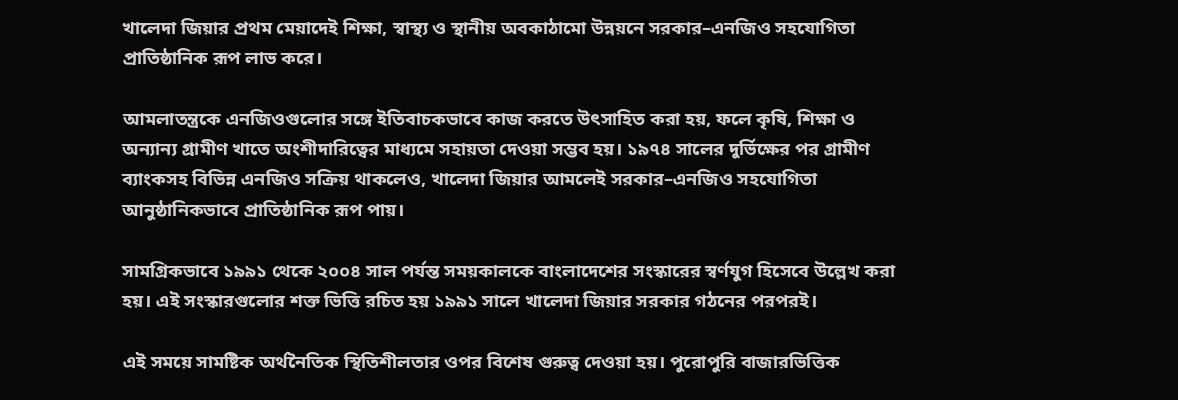খালেদা জিয়ার প্রথম মেয়াদেই শিক্ষা, স্বাস্থ্য ও স্থানীয় অবকাঠামো উন্নয়নে সরকার–এনজিও সহযোগিতা প্রাতিষ্ঠানিক রূপ লাভ করে।

আমলাতন্ত্রকে এনজিওগুলোর সঙ্গে ইতিবাচকভাবে কাজ করতে উৎসাহিত করা হয়, ফলে কৃষি, শিক্ষা ও অন্যান্য গ্রামীণ খাতে অংশীদারিত্বের মাধ্যমে সহায়তা দেওয়া সম্ভব হয়। ১৯৭৪ সালের দুর্ভিক্ষের পর গ্রামীণ ব্যাংকসহ বিভিন্ন এনজিও সক্রিয় থাকলেও, খালেদা জিয়ার আমলেই সরকার–এনজিও সহযোগিতা আনুষ্ঠানিকভাবে প্রাতিষ্ঠানিক রূপ পায়।

সামগ্রিকভাবে ১৯৯১ থেকে ২০০৪ সাল পর্যন্ত সময়কালকে বাংলাদেশের সংস্কারের স্বর্ণযুগ হিসেবে উল্লেখ করা হয়। এই সংস্কারগুলোর শক্ত ভিত্তি রচিত হয় ১৯৯১ সালে খালেদা জিয়ার সরকার গঠনের পরপরই।

এই সময়ে সামষ্টিক অর্থনৈতিক স্থিতিশীলতার ওপর বিশেষ গুরুত্ব দেওয়া হয়। পুরোপুরি বাজারভিত্তিক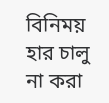বিনিময় হার চালু না করা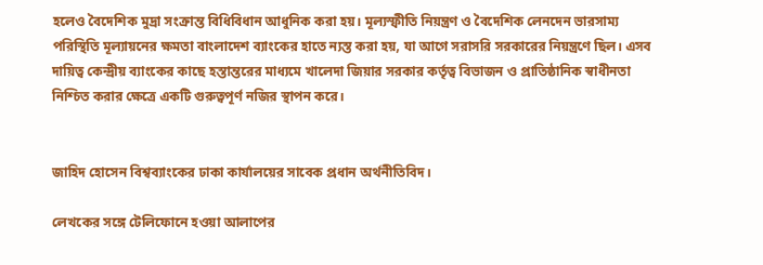হলেও বৈদেশিক মুদ্রা সংক্রান্ত বিধিবিধান আধুনিক করা হয়। মূল্যস্ফীতি নিয়ন্ত্রণ ও বৈদেশিক লেনদেন ভারসাম্য পরিস্থিতি মূল্যায়নের ক্ষমতা বাংলাদেশ ব্যাংকের হাতে ন্যস্ত করা হয়, যা আগে সরাসরি সরকারের নিয়ন্ত্রণে ছিল। এসব দায়িত্ব কেন্দ্রীয় ব্যাংকের কাছে হস্তান্তরের মাধ্যমে খালেদা জিয়ার সরকার কর্তৃত্ব বিভাজন ও প্রাতিষ্ঠানিক স্বাধীনতা নিশ্চিত করার ক্ষেত্রে একটি গুরুত্বপূর্ণ নজির স্থাপন করে।


জাহিদ হোসেন বিশ্বব্যাংকের ঢাকা কার্যালয়ের সাবেক প্রধান অর্থনীতিবিদ।

লেখকের সঙ্গে টেলিফোনে হওয়া আলাপের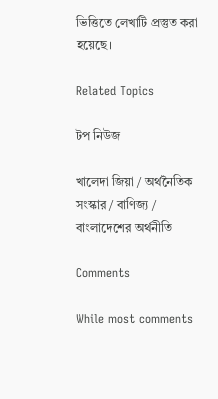ভিত্তিতে লেখাটি প্রস্তুত করা হয়েছে।

Related Topics

টপ নিউজ

খালেদা জিয়া / অর্থনৈতিক সংস্কার / বাণিজ্য / বাংলাদেশের অর্থনীতি

Comments

While most comments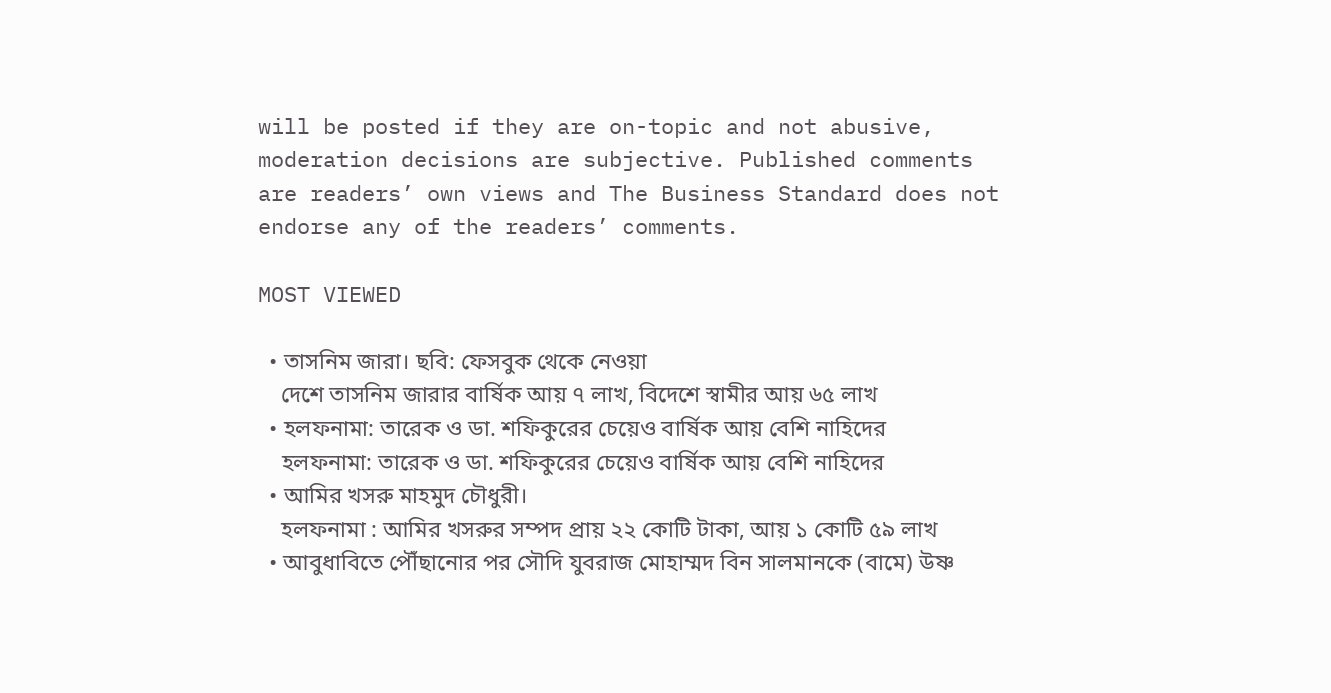will be posted if they are on-topic and not abusive, moderation decisions are subjective. Published comments are readers’ own views and The Business Standard does not endorse any of the readers’ comments.

MOST VIEWED

  • তাসনিম জারা। ছবি: ফেসবুক থেকে নেওয়া
    দেশে তাসনিম জারার বার্ষিক আয় ৭ লাখ, বিদেশে স্বামীর আয় ৬৫ লাখ
  • হলফনামা: তারেক ও ডা. শফিকুরের চেয়েও বার্ষিক আয় বেশি নাহিদের
    হলফনামা: তারেক ও ডা. শফিকুরের চেয়েও বার্ষিক আয় বেশি নাহিদের
  • আমির খসরু মাহমুদ চৌধুরী।
    হলফনামা : আমির খসরুর সম্পদ প্রায় ২২ কোটি টাকা, আয় ১ কোটি ৫৯ লাখ
  • আবুধাবিতে পৌঁছানোর পর সৌদি যুবরাজ মোহাম্মদ বিন সালমানকে (বামে) উষ্ণ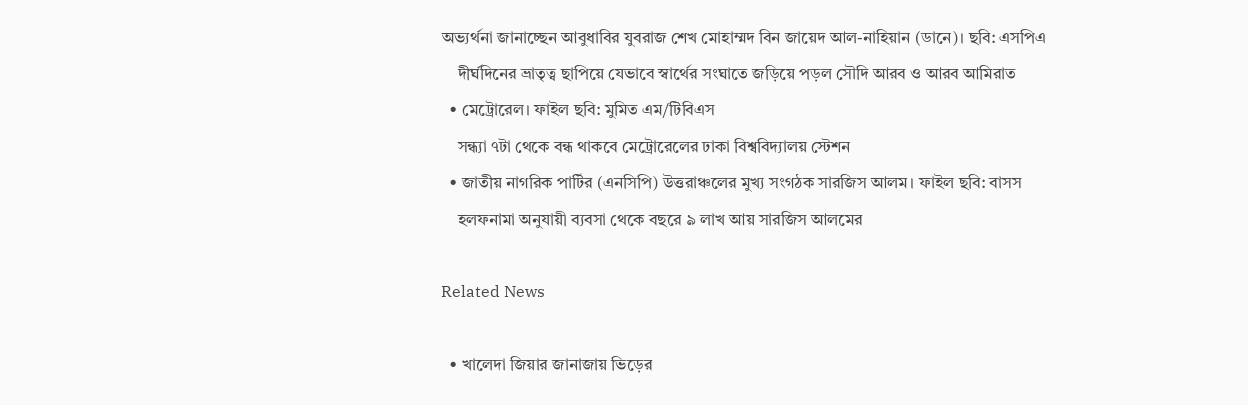অভ্যর্থনা জানাচ্ছেন আবুধাবির যুবরাজ শেখ মোহাম্মদ বিন জায়েদ আল-নাহিয়ান (ডানে)। ছবি: এসপিএ
    দীর্ঘদিনের ভ্রাতৃত্ব ছাপিয়ে যেভাবে স্বার্থের সংঘাতে জড়িয়ে পড়ল সৌদি আরব ও আরব আমিরাত
  • মেট্রোরেল। ফাইল ছবি: মুমিত এম/টিবিএস
    সন্ধ্যা ৭টা থেকে বন্ধ থাকবে মেট্রোরেলের ঢাকা বিশ্ববিদ্যালয় স্টেশন
  • জাতীয় নাগরিক পার্টির (এনসিপি) উত্তরাঞ্চলের মুখ্য সংগঠক সারজিস আলম। ফাইল ছবি: বাসস
    হলফনামা অনুযায়ী ব্যবসা থেকে বছরে ৯ লাখ আয় সারজিস আলমের

Related News

  • খালেদা জিয়ার জানাজায় ভিড়ের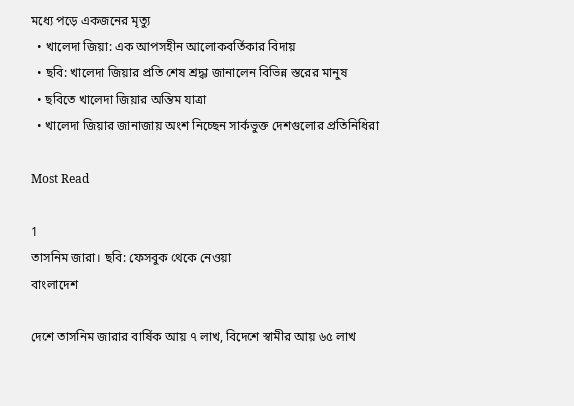মধ্যে পড়ে একজনের মৃত্যু
  • খালেদা জিয়া: এক আপসহীন আলোকবর্তিকার বিদায়
  • ছবি: খালেদা জিয়ার প্রতি শেষ শ্রদ্ধা জানালেন বিভিন্ন স্তরের মানুষ
  • ছবিতে খালেদা জিয়ার অন্তিম যাত্রা
  • খালেদা জিয়ার জানাজায় অংশ নিচ্ছেন সার্কভুক্ত দেশগুলোর প্রতিনিধিরা

Most Read

1
তাসনিম জারা। ছবি: ফেসবুক থেকে নেওয়া
বাংলাদেশ

দেশে তাসনিম জারার বার্ষিক আয় ৭ লাখ, বিদেশে স্বামীর আয় ৬৫ লাখ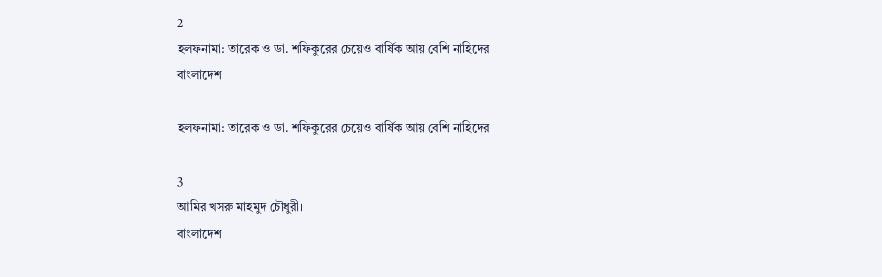2
হলফনামা: তারেক ও ডা. শফিকুরের চেয়েও বার্ষিক আয় বেশি নাহিদের
বাংলাদেশ

হলফনামা: তারেক ও ডা. শফিকুরের চেয়েও বার্ষিক আয় বেশি নাহিদের

3
আমির খসরু মাহমুদ চৌধুরী।
বাংলাদেশ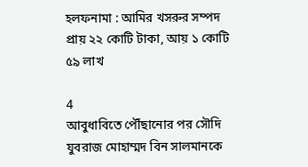হলফনামা : আমির খসরুর সম্পদ প্রায় ২২ কোটি টাকা, আয় ১ কোটি ৫৯ লাখ

4
আবুধাবিতে পৌঁছানোর পর সৌদি যুবরাজ মোহাম্মদ বিন সালমানকে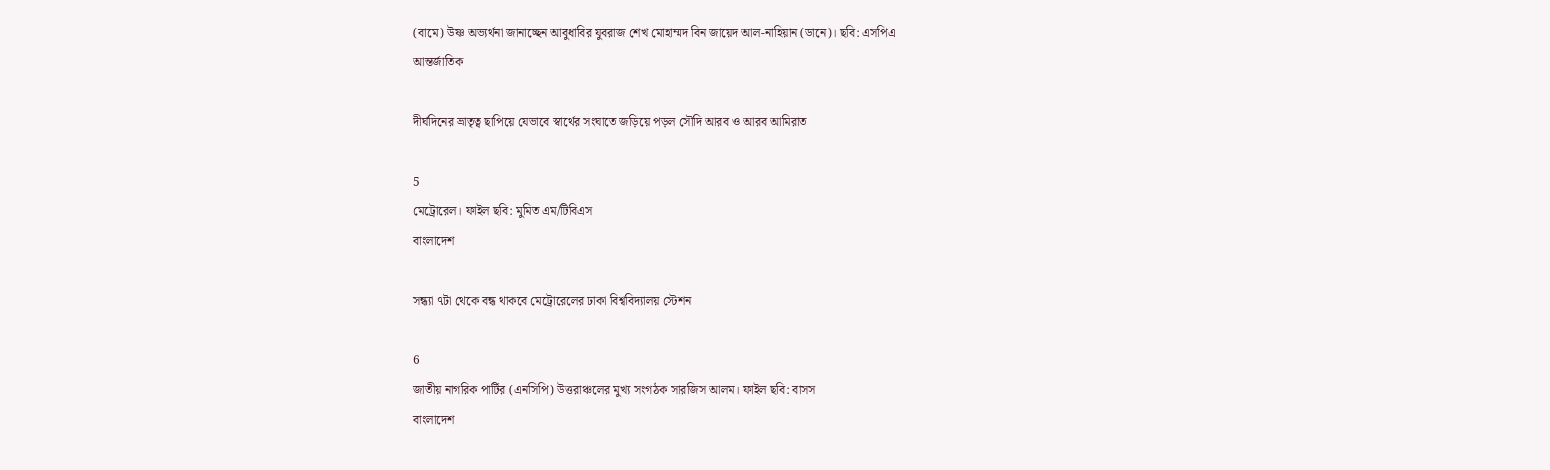(বামে) উষ্ণ অভ্যর্থনা জানাচ্ছেন আবুধাবির যুবরাজ শেখ মোহাম্মদ বিন জায়েদ আল-নাহিয়ান (ডানে)। ছবি: এসপিএ
আন্তর্জাতিক

দীর্ঘদিনের ভ্রাতৃত্ব ছাপিয়ে যেভাবে স্বার্থের সংঘাতে জড়িয়ে পড়ল সৌদি আরব ও আরব আমিরাত

5
মেট্রোরেল। ফাইল ছবি: মুমিত এম/টিবিএস
বাংলাদেশ

সন্ধ্যা ৭টা থেকে বন্ধ থাকবে মেট্রোরেলের ঢাকা বিশ্ববিদ্যালয় স্টেশন

6
জাতীয় নাগরিক পার্টির (এনসিপি) উত্তরাঞ্চলের মুখ্য সংগঠক সারজিস আলম। ফাইল ছবি: বাসস
বাংলাদেশ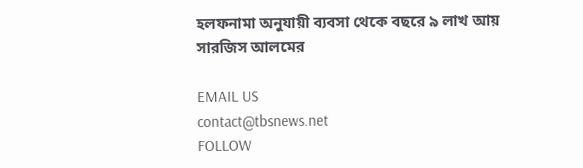হলফনামা অনুযায়ী ব্যবসা থেকে বছরে ৯ লাখ আয় সারজিস আলমের

EMAIL US
contact@tbsnews.net
FOLLOW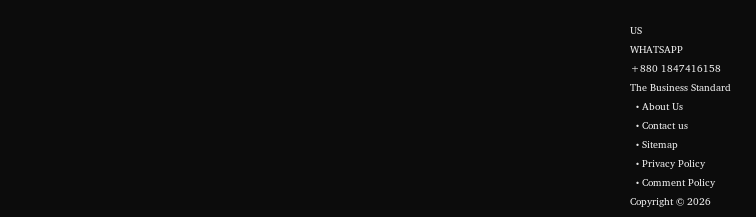US
WHATSAPP
+880 1847416158
The Business Standard
  • About Us
  • Contact us
  • Sitemap
  • Privacy Policy
  • Comment Policy
Copyright © 2026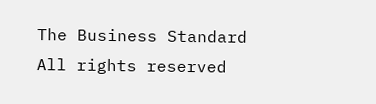The Business Standard All rights reserved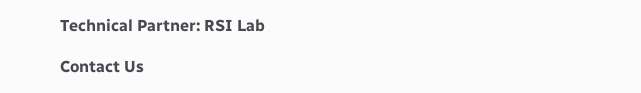Technical Partner: RSI Lab

Contact Us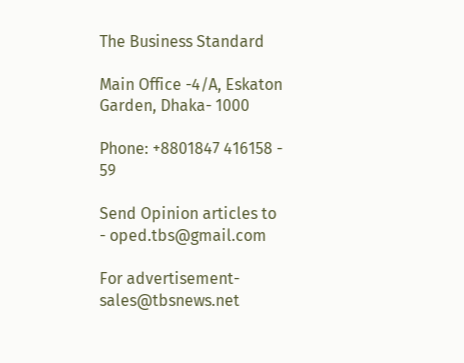The Business Standard

Main Office -4/A, Eskaton Garden, Dhaka- 1000

Phone: +8801847 416158 - 59

Send Opinion articles to - oped.tbs@gmail.com

For advertisement- sales@tbsnews.net